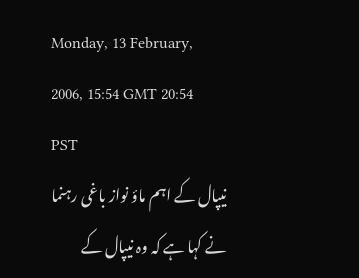Monday, 13 February, 2006, 15:54 GMT 20:54 PST
نیپال کے اہم ماؤ نواز باغی رہنما نے کہا ہے کہ وہ نیپال کے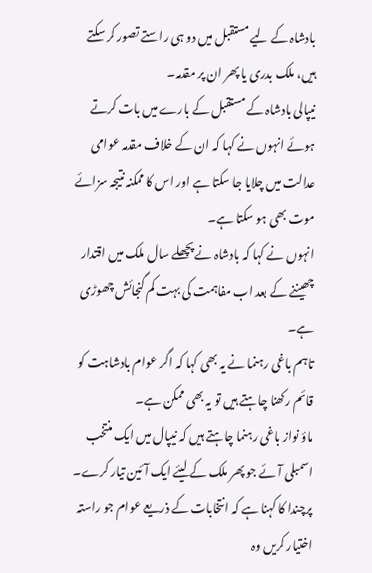بادشاہ کے لیے مستقبل میں دو ہی راستے تصور کر سکتے ہیں، ملک بدری یا پھر ان پر مقدمہ۔
نیپالی بادشاہ کے مستقبل کے بارے میں بات کرتے ہوئے انہوں نے کہا کہ ان کے خلاف مقدمہ عوامی عدالت میں چلایا جا سکتا ہے اور اس کا ممکنہ نتیجہ سزائے موت بھی ہو سکتا ہے۔
انہوں نے کہا کہ بادشاہ نے پچھلے سال ملک میں اقتدار چھیننے کے بعد اب مفاہمت کی بہت کم گنجائش چھوڑی ہے۔
تاہم باغی رہنما نے یہ بھی کہا کہ اگر عوام بادشاہت کو قائم رکھنا چاہتے ہیں تو یہ بھی ممکن ہے۔
ماؤ نواز باغی رہنما چاہتے ہیں کہ نیپال میں ایک منتخب اسمبلی آئے جو پھر ملک کے لیئے ایک آئین تیار کرے۔
پرچندا کا کہنا ہے کہ انتخابات کے ذریعے عوام جو راستہ اختیار کریں وہ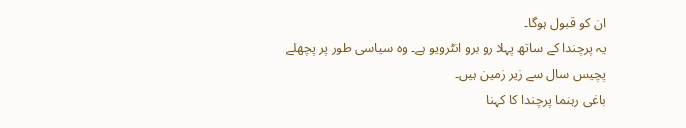ان کو قبول ہوگا۔
یہ پرچندا کے ساتھ پہلا رو برو انٹرویو ہے۔ وہ سیاسی طور پر پچھلے پچیس سال سے زیر زمین ہیں۔
باغی رہنما پرچندا کا کہنا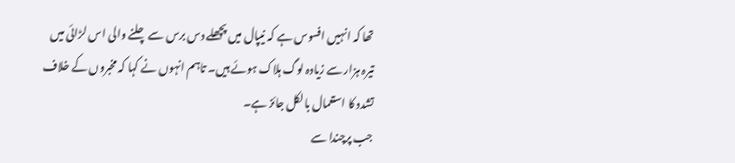تھا کہ انہیں افسوس ہے کہ نیپال میں پچھلے دس برس سے چلنے والی اس لڑائی میں تیرہ ہزار سے زیادہ لوگ ہلاک ہوئے ہیں۔ تاہم انہوں نے کہا کہ مخبروں کے خلاف تشدد کا استعمال بالکل جائز ہے۔
جب پرچندا سے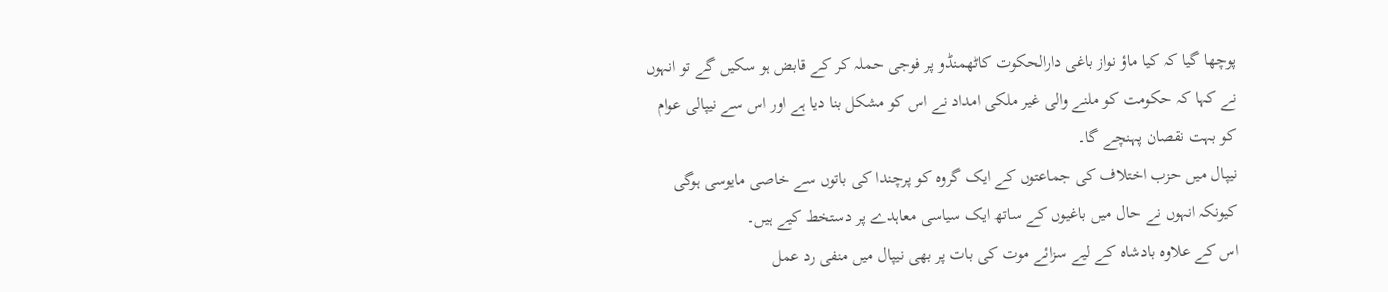پوچھا گیا کہ کیا ماؤ نواز باغی دارالحکوت کاٹھمنڈو پر فوجی حملہ کر کے قابض ہو سکیں گے تو انہوں نے کہا کہ حکومت کو ملنے والی غیر ملکی امداد نے اس کو مشکل بنا دیا ہے اور اس سے نیپالی عوام کو بہت نقصان پہنچے گا۔
نیپال میں حزب اختلاف کی جماعتوں کے ایک گروہ کو پرچندا کی باتوں سے خاصی مایوسی ہوگی کیونکہ انہوں نے حال میں باغیوں کے ساتھ ایک سیاسی معاہدے پر دستخط کیے ہیں۔
اس کے علاوہ بادشاہ کے لیے سزائے موت کی بات پر بھی نیپال میں منفی رد عمل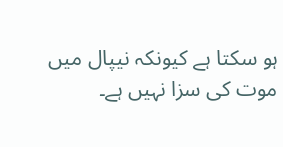ہو سکتا ہے کیونکہ نیپال میں موت کی سزا نہیں ہے۔